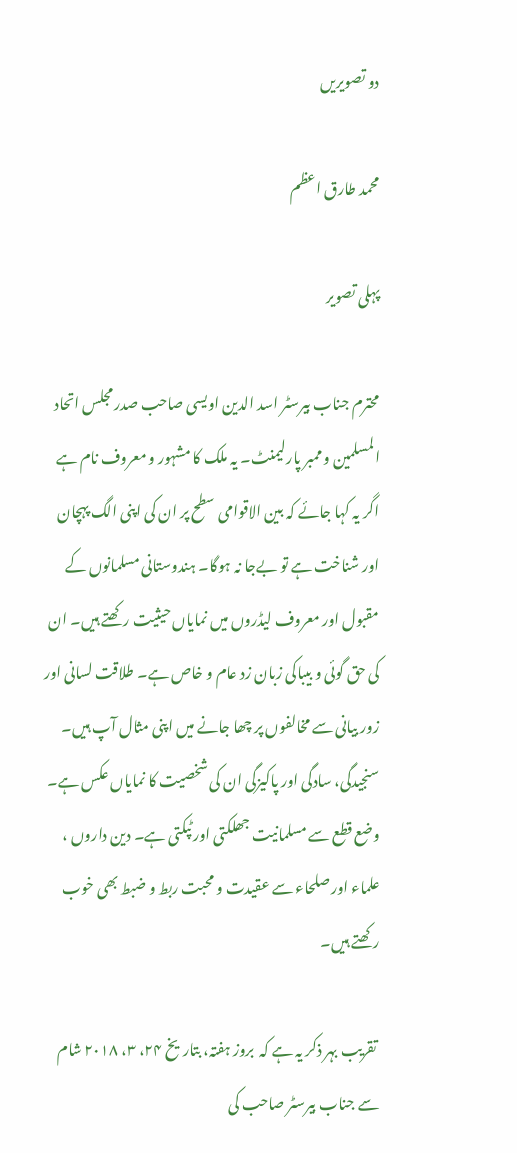دو تصویریں

محمد طارق اعظم

پہلی تصویر

محترم جناب بیرسٹر اسد الدین اویسی صاحب صدر مجلس اتحاد المسلمین و ممبر پارلیمنٹ۔ یہ ملک کا مشہور و معروف نام ہے اگر یہ کہا جائے کہ بین الاقوامی سطح پر ان کی اپنی الگ پہچان اور شناخت ہے تو بےجا نہ ہوگا۔ ہندوستانی مسلمانوں کے مقبول اور معروف لیڈروں میں نمایاں حیثیت رکھتے ہیں۔ ان کی حق گوئی و بیباکی زبان زد عام و خاص ہے۔ طلاقت لسانی اور زور بیانی سے مخالفوں پر چھا جانے میں اپنی مثال آپ ہیں۔ سنجیدگی، سادگی اور پاکیزگی ان کی شخصیت کا نمایاں عکس ہے۔ وضع قطع سے مسلمانیت جھلکتی اور ٹپکتی ہے۔ دین داروں ، علماء اور صلحاء سے عقیدت و محبت ربط و ضبط بھی خوب رکھتے ہیں۔

 تقریب بہر ذکر یہ ہے کہ  بروز ہفتہ، بتاريخ ۲۴، ۳، ۲۰۱۸ شام سے جناب بیرسٹر صاحب کی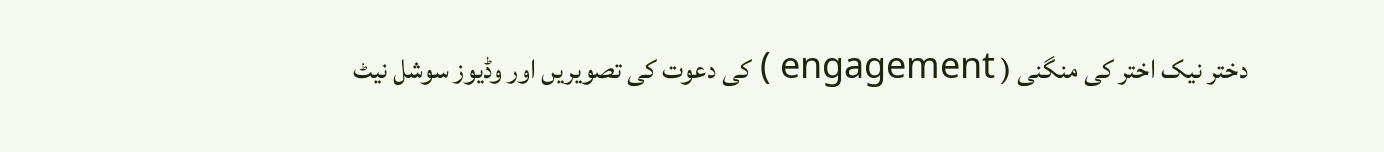دختر نیک اختر کی منگنی ( engagement ) کی دعوت کی تصویریں اور وڈیوز سوشل نیٹ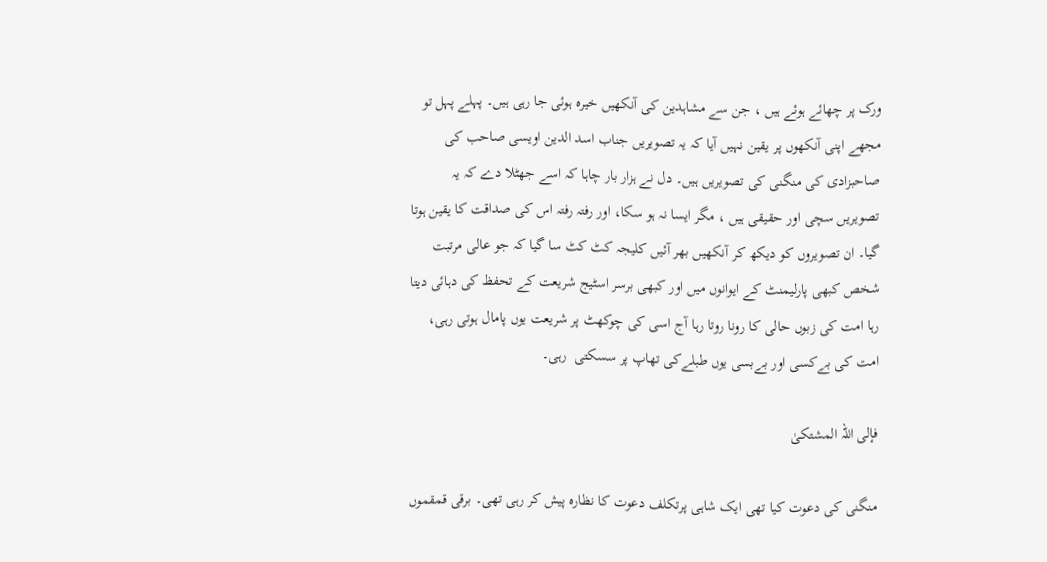ورک پر چھائے ہوئے ہیں ، جن سے مشاہدین کی آنکھیں خیرہ ہوئی جا رہی ہیں۔ پہلے پہل تو مجھے اپنی آنکھوں پر یقین نہیں آیا کہ یہ تصویریں جناب اسد الدین اویسی صاحب کی صاحبزادی کی منگنی کی تصویریں ہیں۔ دل نے ہزار بار چاہا کہ اسے جھٹلا دے کہ یہ تصویریں سچی اور حقیقی ہیں ، مگر ایسا نہ ہو سکا، اور رفتہ رفتہ اس کی صداقت کا یقین ہوتا گیا۔ ان تصویروں کو دیکھ کر آنکھیں بھر آئیں کلیجہ کٹ کٹ سا گیا کہ جو عالی مرتبت شخص کبھی پارلیمنٹ کے ایوانوں میں اور کبھی برسر اسٹیج شریعت کے تحفظ کی دہائی دیتا رہا امت کی زبوں حالی کا رونا روتا رہا آج اسی کی چوکھٹ پر شریعت یوں پامال ہوتی رہی، امت کی بےکسی اور بےبسی یوں طبلےکی تھاپ پر سسکتی  رہی۔

فإلى اللہ المشتکیٰ

منگنی کی دعوت کیا تھی ایک شاہی پرتکلف دعوت کا نظارہ پیش کر رہی تھی۔ برقی قمقموں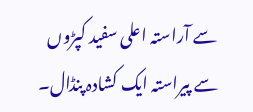سے آراستہ اعلی سفید کپڑوں سے پیراستہ ایک کشادہ پنڈال۔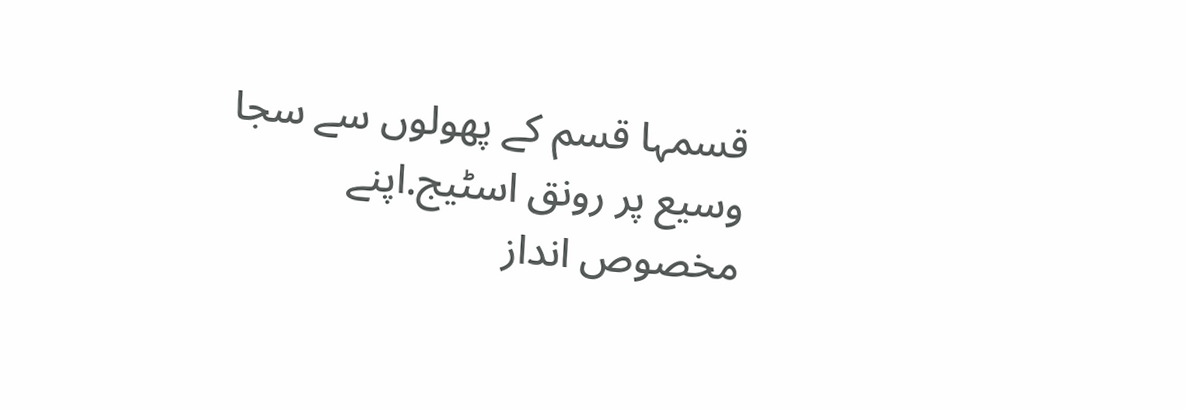قسمہا قسم کے پھولوں سے سجا وسیع پر رونق اسٹیج.اپنے مخصوص انداز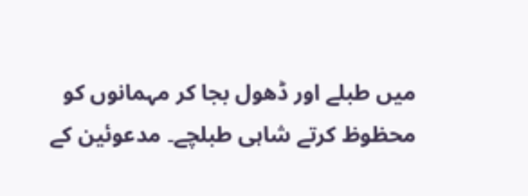میں طبلے اور ڈھول بجا کر مہمانوں کو محظوظ کرتے شاہی طبلچے۔ مدعوئین کے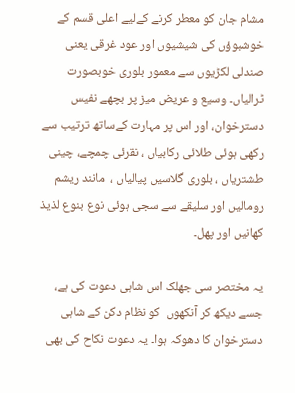مشام جان کو معطر کرنے کےلیے اعلی قسم کے خوشبوؤں کی شیشیوں اور عود غرقی یعنی صندلی لکڑیوں سے معمور بلوری خوبصورت ٹرالیاں۔ وسیع و عریض میز پر بچھے نفیس دسترخوان، اور اس پر مہارت کےساتھ ترتیب سے رکھی ہوئی طلائی رکابیاں ، نقرئی چمچے، چینی طشتریاں ، بلوری گلاسیں پیالیاں ،  مانند ریشم رومالیں اور سلیقے سے سجی ہوئی نوع بنوع لذیذ کھانیں اور پھل۔

یہ مختصر سی جھلک اس شاہی دعوت کی ہے، جسے دیکھ کر آنکھوں  کو نظام دکن کے شاہی دسترخوان کا دھوکہ ہوا۔ یہ دعوت نکاح کی بھی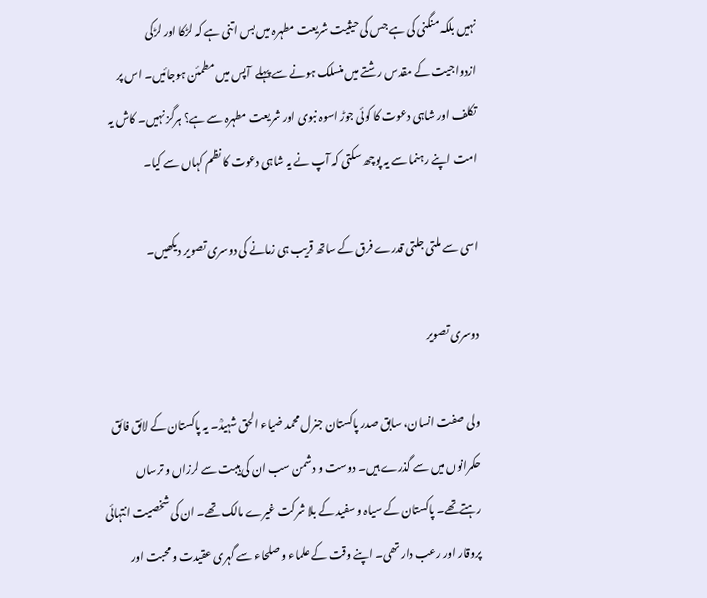نہیں بلکہ منگنی کی ہے جس کی حیثیت شریعت مطہرہ میں بس اتنی ہے کہ لڑکا اور لڑکی ازدواجیت کے مقدس رشتے میں منسلک ہونے سے پہلے  آپس میں مطمئن ہوجائیں۔ اس پر تکلف اور شاہی دعوت کا کوئی جوڑ اسوہ نبوی اور شریعت مطہرہ سے ہے؟ ہرگز نہیں۔ کاش یہ امت اپنے رہنما سے یہ پوچھ سکتی کہ آپ نے یہ شاہی دعوت کا نظم کہاں سے کیا۔

اسی سے ملتی جلتی قدرے فرق کے ساتھ قریب ہی زمانے کی دوسری تصویر دیکھیں۔

دوسری تصویر

ولی صفت انسان، سابق صدر پاکستان جنرل محمد ضیاء الحق شہیدؒ۔ یہ پاکستان کے لائق فائق حکمرانوں میں سے گذرے ہیں۔ دوست و دشمن سب ان کی ہیبت سے لرزاں و ترساں رہتےتھے۔ پاکستان کے سیاہ و سفید کے بلا شرکت غیرے مالک تھے۔ ان کی شخصیت انتہائی پروقار اور رعب دار تھی۔ اپنے وقت کے علماء و صلحاء سے گہری عقیدت و محبت اور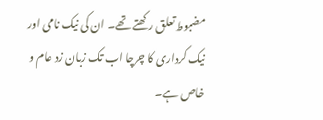مضبوط تعلق رکھتے تھے۔ ان کی نیک نامی اور نیک کرداری کا چرچا اب تک زبان زد عام و خاص ہے۔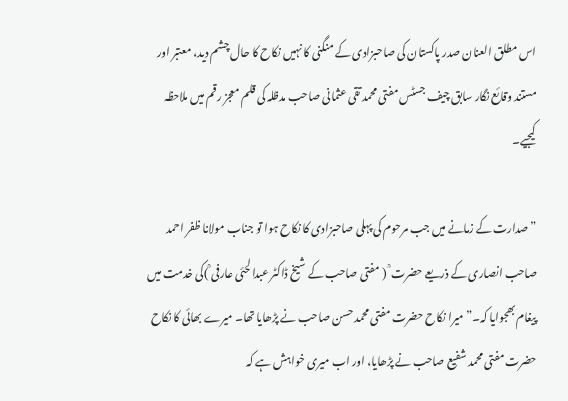اس مطلق العنان صدر پاکستان کی صاحبزادی کے منگنی کا نہیں نکاح کا حال چشم دید، معتبر اور مستند وقائع نگار سابق چیف جسٹس مفتی محمد تقی عثمانی صاحب مدظلہ کی قلم معجز رقم میں ملاحظہ کیجیے‍‌۔ ‌

” صدارت کے زمانے میں جب مرحوم کی پہلی صاحبزادی کا نکاح ہوا تو جناب مولانا ظفر احمد صاحب انصاری کے ذریعے حضرت ؒ ( مفتی صاحب کے شیخ ڈاکٹر عبدالحئی عارفی ؒ)کی خدمت میں پیغام بھجوایا کہ۔” میرا نکاح حضرت مفتی محمد حسن صاحب نے پڑھایا تھا۔ میرے بھائی کا نکاح حضرت مفتی محمد شفیع صاحب نے پڑھایا، اور اب میری خواہش ہے کہ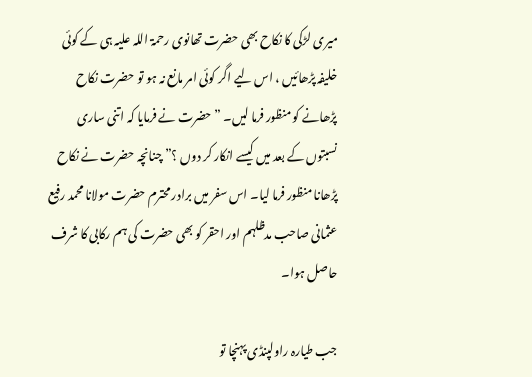میری لڑکی کا نکاح بھی حضرت تھانوی رحمۃ اللہ علیہ ہی کے کوئی خلیفہ پڑھائیں ، اس لیے اگر کوئی امر مانع نہ ہو تو حضرت نکاح پڑھانے کو منظور فرما لیں۔ ” حضرت نے فرمایا کہ اتنی ساری نسبتوں کے بعد میں کیسے انکار کر دوں ؟” چنانچہ حضرت نے نکاح پڑھانا منظور فرما لیا۔ اس سفر میں برادر محترم حضرت مولانا محمد رفیع عثمانی صاحب مدظلہم اور احقر کو بھی حضرت کی ہم رکابی کا شرف حاصل ہوا۔

جب طیارہ راولپنڈی پہنچا تو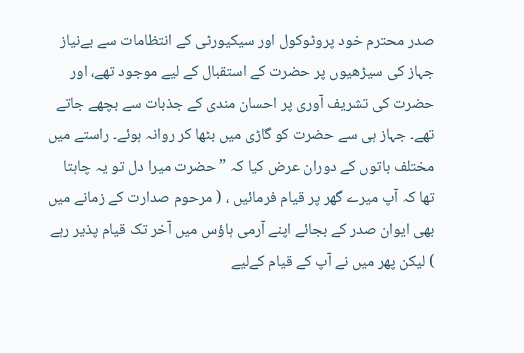صدر محترم خود پروٹوکول اور سیکیورٹی کے انتظامات سے بےنیاز جہاز کی سیڑھیوں پر حضرت کے استقبال کے لیے موجود تھے، اور حضرت کی تشریف آوری پر احسان مندی کے جذبات سے بچھے جاتے تھے۔ جہاز ہی سے حضرت کو گاڑی میں بٹھا کر روانہ ہوئے۔ راستے میں مختلف باتوں کے دوران عرض کیا کہ ” حضرت میرا دل تو یہ چاہتا تھا کہ آپ میرے گھر پر قیام فرمائیں ، ( مرحوم صدارت کے زمانے میں بھی ایوان صدر کے بجائے اپنے آرمی ہاؤس میں آخر تک قیام پذیر رہے ) لیکن پھر میں نے آپ کے قیام کےلیے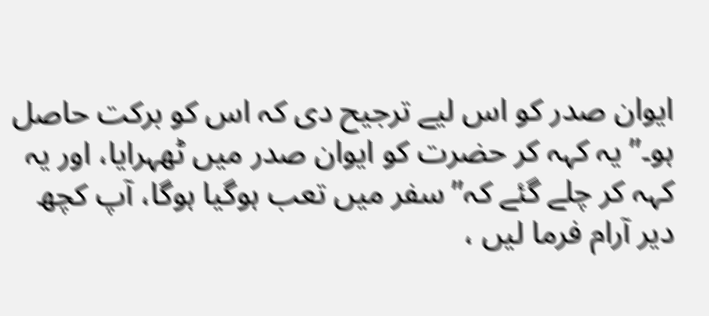ایوان صدر کو اس لیے ترجیح دی کہ اس کو برکت حاصل ہو۔” یہ کہہ کر حضرت کو ایوان صدر میں ٹھہرایا، اور یہ کہہ کر چلے گئے کہ” سفر میں تعب ہوگیا ہوگا، آپ کچھ دیر آرام فرما لیں ،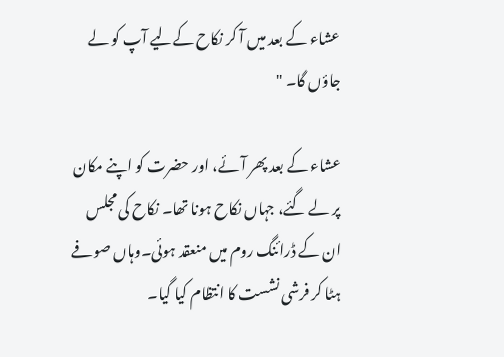عشاء کے بعد میں آ کر نکاح کےلیے آپ کو لے جاؤں گا۔ "

عشاء کے بعد پھر آئے، اور حضرت کو اپنے مکان پر لے گئے، جہاں نکاح ہونا تھا۔ نکاح کی مجلس ان کے ڈرائنگ روم میں منعقد ہوئی۔وہاں صوفے ہٹا کر فرشی نشست کا انتظام کیا گیا۔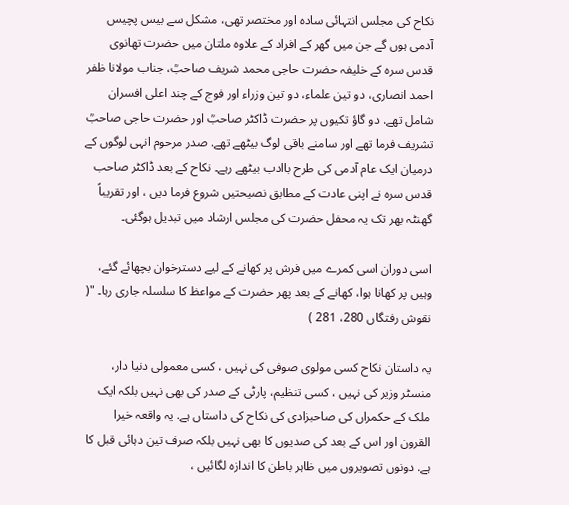نکاح کی مجلس انتہائی سادہ اور مختصر تھی، مشکل سے بیس پچیس آدمی ہوں گے جن میں گھر کے افراد کے علاوہ ملتان میں حضرت تھانوی قدس سرہ کے خلیفہ حضرت حاجی محمد شریف صاحبؒ، جناب مولانا ظفر احمد انصاری، دو تین علماء، دو تین وزراء اور فوج کے چند اعلی افسران شامل تھے. دو گاؤ تکیوں پر حضرت ڈاکٹر صاحبؒ اور حضرت حاجی صاحبؒ تشریف فرما تھے اور سامنے باقی لوگ بیٹھے تھے. صدر مرحوم انہی لوگوں کے درمیان ایک عام آدمی کی طرح باادب بیٹھے رہے۔ نکاح کے بعد ڈاکٹر صاحب قدس سرہ نے اپنی عادت کے مطابق نصیحتیں شروع فرما دیں ، اور تقریباً گھنٹہ بھر تک یہ محفل حضرت کی مجلس ارشاد میں تبدیل ہوگئی۔

اسی دوران اسی کمرے میں فرش پر کھانے کے لیے دسترخوان بچھائے گئے، وہیں پر کھانا ہوا، کھانے کے بعد پھر حضرت کے مواعظ کا سلسلہ جاری رہا۔ "( نقوش رفتگاں 280، 281 )

یہ داستان نکاح کسی مولوی صوفی کی نہیں ، کسی معمولی دنیا دار، منسٹر وزیر کی نہیں ، کسی تنظیم، پارٹی کے صدر کی بھی نہیں بلکہ ایک ملک کے حکمراں کی صاحبزادی کی نکاح کی داستاں ہے. یہ واقعہ خیرا القرون اور اس کے بعد کی صدیوں کا بھی نہیں بلکہ صرف تین دہائی قبل کا ہے. دونوں تصویروں میں ظاہر باطن کا اندازہ لگائیں ،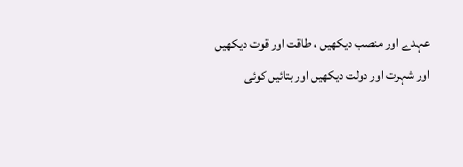عہدے اور منصب دیکھیں ، طاقت اور قوت دیکھیں اور شہرت اور دولت دیکھیں اور بتائیں کوئی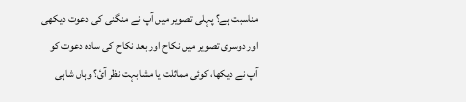مناسبت ہے؟ پہلی تصویر میں آپ نے منگنی کی دعوت دیکھی اور دوسری تصویر میں نکاح اور بعد نکاح کی سادہ دعوت کو آپ نے دیکھا، کوئی مماثلت یا مشابہت نظر آئ؟ وہاں شاہی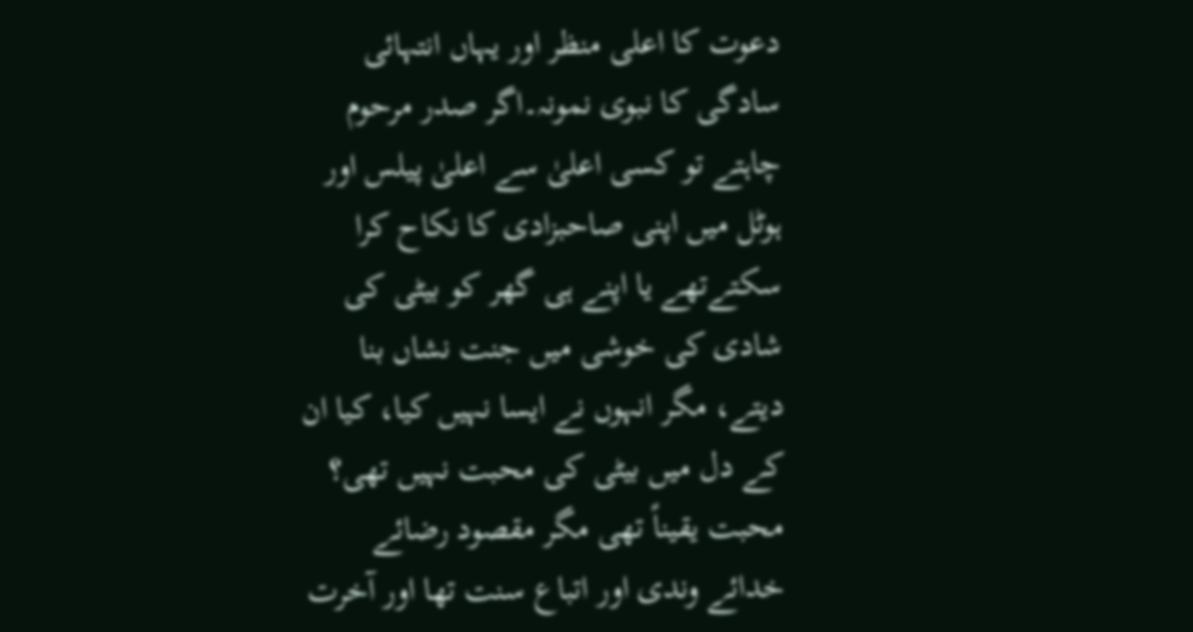دعوت کا اعلی منظر اور یہاں انتہائی سادگی کا نبوی نمونہ۔اگر صدر مرحوم چاہتے تو کسی اعلیٰ سے اعلیٰ پیلس اور ہوٹل میں اپنی صاحبزادی کا نکاح کرا سکتےتھے یا اپنے ہی گھر کو بیٹی کی شادی کی خوشی میں جنت نشاں بنا دیتے، مگر انہوں نے ایسا نہيں کیا، کیا ان کے دل میں بیٹی کی محبت نہيں تھی؟ محبت یقیناً تھی مگر مقصود رضائے خدائے وندی اور اتباع سنت تھا اور آخرت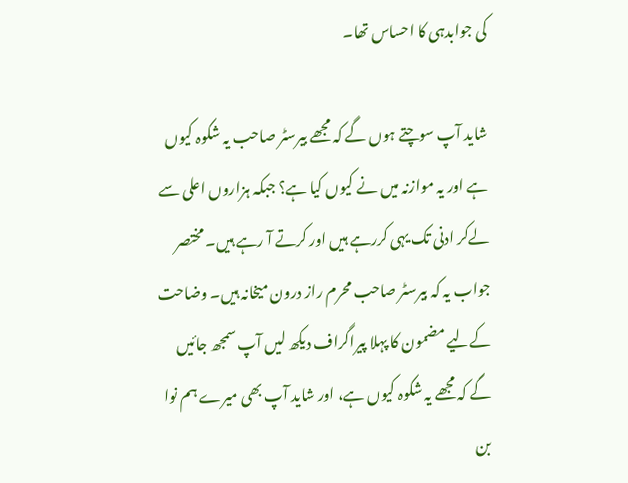کی جوابدہی کا احساس تھا۔

شاید آپ سوچتے ہوں گے کہ مجھے بیرسٹر صاحب یہ شکوہ کیوں ہے اور یہ موازنہ میں نے کیوں کیا ہے؟ جبکہ ہزاروں اعلی سے لےکر ادنی تک یہی کررہے ہیں اور کرتے آ رہے ہیں۔ مختصر جواب یہ کہ بیرسٹر صاحب محرم راز درون میخانہ ہیں۔ وضاحت کےلیے مضمون کا پہلا پیراگراف دیکھ لیں آپ سمجھ جائیں گے کہ مجھے یہ شکوہ کیوں ہے، اور شاید آپ بھی میرے ہم نوا بن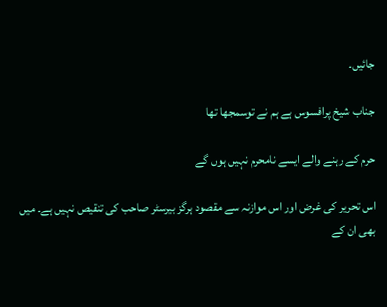جائیں۔

جناب شیخ پرافسوس ہے ہم نے توسمجھا تھا

حرم کے رہنے والے ایسے نامحرم نہیں ہوں گے

اس تحریر کی غرض اور اس موازنہ سے مقصود ہرگز بیرسٹر صاحب کی تنقیص نہیں ہے۔ میں بھی ان کے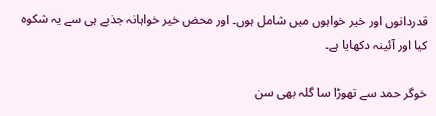قدردانوں اور خیر خواہوں میں شامل ہوں۔ اور محض خیر خواہانہ جذبے ہی سے یہ شکوہ کیا اور آئینہ دکھایا ہے۔

خوگر حمد سے تھوڑا سا گلہ بھی سن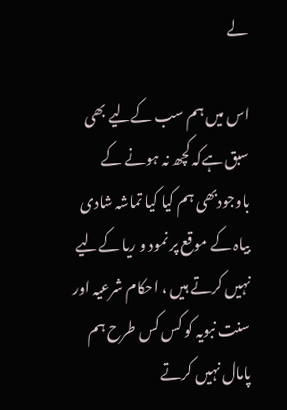لے

اس میں ہم سب کےلیے بھی سبق ہےکہ کچھ نہ ہونے کے باوجودبھی ہم کیا کیا تماشہ شادی بیاہ کے موقع پر نمود و ریا کےلیے نہيں کرتے ہیں ، احکام شرعیہ اور سنت نبویہ کو کس کس طرح ہم پامال نہيں کرتے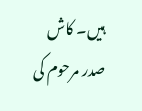ہیں۔ کاش صدر مرحوم کی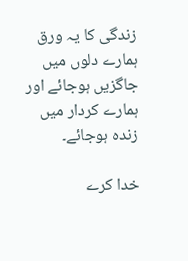زندگی کا یہ ورق ہمارے دلوں میں جاگزیں ہوجائے اور ہمارے کردار میں زندہ ہوجائے۔

خدا کرے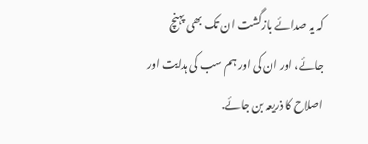کہ یہ صدائے بازگشت ان تک بھی پہنچ جائے، اور ان کی اور ہم سب کی ہدایت اور اصلاح کا ذریعہ بن جائے.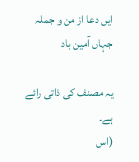ایں دعا از من و جملہ جہاں آمین باد

یہ مصنف کی ذاتی رائے ہے۔
(اس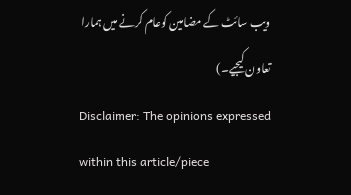ویب سائٹ کے مضامین کوعام کرنے میں ہمارا تعاون کیجیے۔)
Disclaimer: The opinions expressed within this article/piece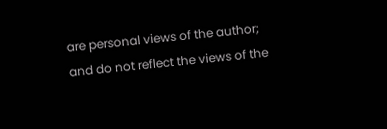are personal views of the author; and do not reflect the views of the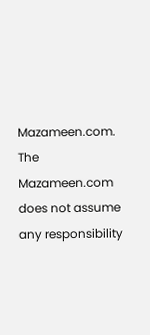Mazameen.com. The Mazameen.com does not assume any responsibility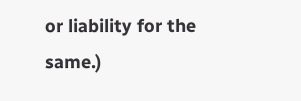or liability for the same.)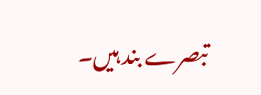تبصرے بند ہیں۔